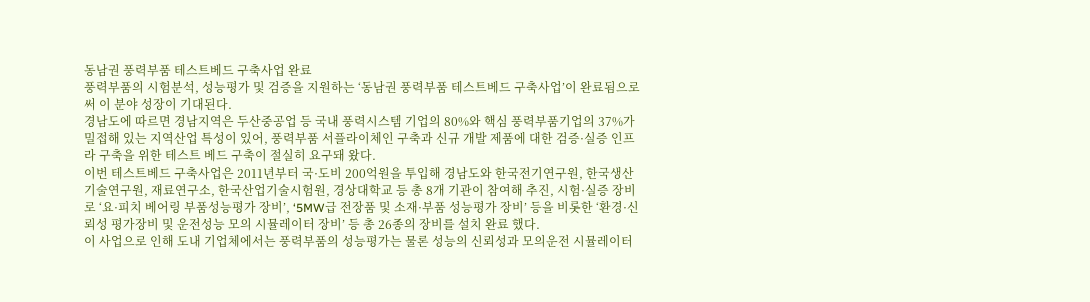동남권 풍력부품 테스트베드 구축사업 완료
풍력부품의 시험분석, 성능평가 및 검증을 지원하는 ‘동남권 풍력부품 테스트베드 구축사업’이 완료됨으로써 이 분야 성장이 기대된다.
경남도에 따르면 경남지역은 두산중공업 등 국내 풍력시스템 기업의 80%와 핵심 풍력부품기업의 37%가 밀접해 있는 지역산업 특성이 있어, 풍력부품 서플라이체인 구축과 신규 개발 제품에 대한 검증·실증 인프라 구축을 위한 테스트 베드 구축이 절실히 요구돼 왔다.
이번 테스트베드 구축사업은 2011년부터 국·도비 200억원을 투입해 경남도와 한국전기연구원, 한국생산기술연구원, 재료연구소, 한국산업기술시험원, 경상대학교 등 총 8개 기관이 참여해 추진, 시험·실증 장비로 ‘요·피치 베어링 부품성능평가 장비’, ‘5MW급 전장품 및 소재·부품 성능평가 장비’ 등을 비롯한 ‘환경·신뢰성 평가장비 및 운전성능 모의 시뮬레이터 장비’ 등 총 26종의 장비를 설치 완료 했다.
이 사업으로 인해 도내 기업체에서는 풍력부품의 성능평가는 물론 성능의 신뢰성과 모의운전 시뮬레이터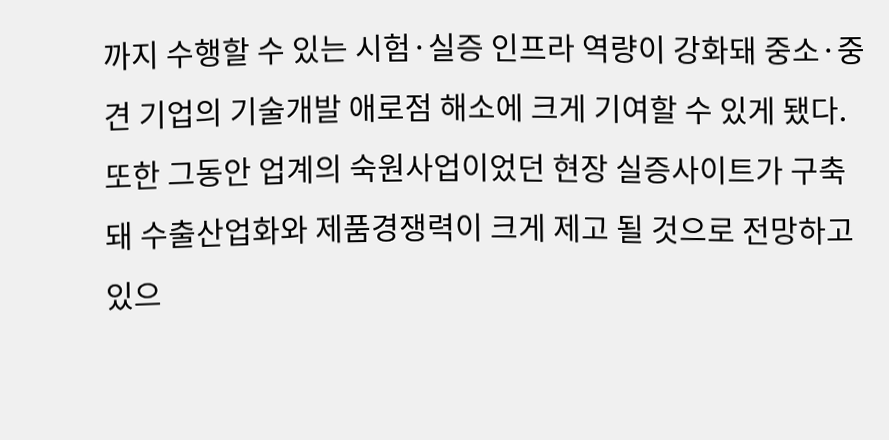까지 수행할 수 있는 시험·실증 인프라 역량이 강화돼 중소·중견 기업의 기술개발 애로점 해소에 크게 기여할 수 있게 됐다.
또한 그동안 업계의 숙원사업이었던 현장 실증사이트가 구축돼 수출산업화와 제품경쟁력이 크게 제고 될 것으로 전망하고 있으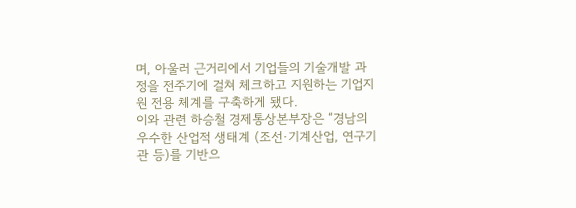며, 아울러 근거리에서 기업들의 기술개발 과정을 전주기에 걸쳐 체크하고 지원하는 기업지원 전용 체계를 구축하게 됐다.
이와 관련 하승철 경제통상본부장은 “경남의 우수한 산업적 생태계 (조선·기계산업, 연구기관 등)를 기반으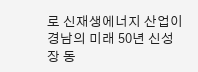로 신재생에너지 산업이 경남의 미래 50년 신성장 동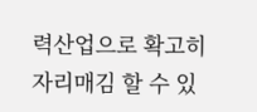력산업으로 확고히 자리매김 할 수 있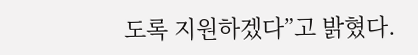도록 지원하겠다”고 밝혔다.